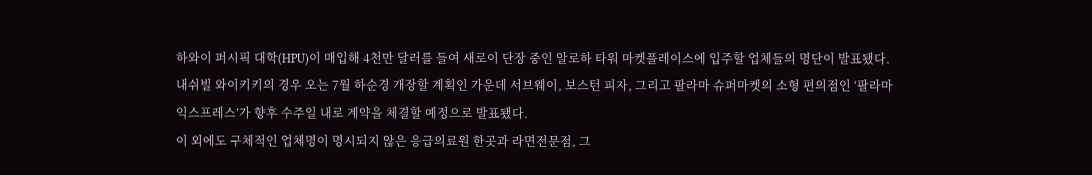하와이 퍼시픽 대학(HPU)이 매입해 4천만 달러를 들여 새로이 단장 중인 알로하 타워 마켓플레이스에 입주할 업체들의 명단이 발표됐다.
내쉬빌 와이키키의 경우 오는 7월 하순경 개장할 계획인 가운데 서브웨이, 보스턴 피자, 그리고 팔라마 슈퍼마켓의 소형 편의점인 ‘팔라마 익스프레스’가 향후 수주일 내로 계약을 체결할 예정으로 발표됐다.
이 외에도 구체적인 업체명이 명시되지 않은 응급의료원 한곳과 라면전문점, 그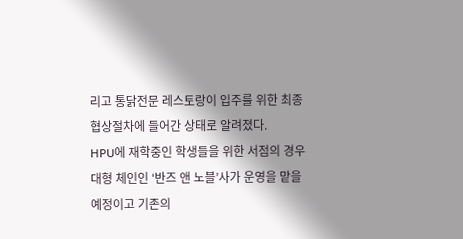리고 통닭전문 레스토랑이 입주를 위한 최종 협상절차에 들어간 상태로 알려졌다.
HPU에 재학중인 학생들을 위한 서점의 경우 대형 체인인 ‘반즈 앤 노블’사가 운영을 맡을 예정이고 기존의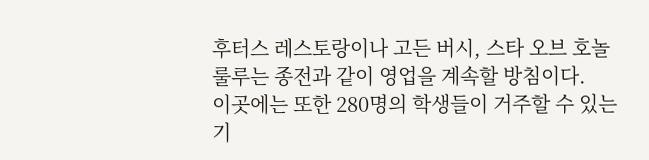후터스 레스토랑이나 고든 버시, 스타 오브 호놀룰루는 종전과 같이 영업을 계속할 방침이다.
이곳에는 또한 280명의 학생들이 거주할 수 있는 기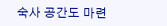숙사 공간도 마련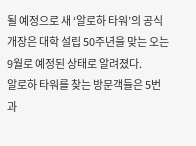될 예정으로 새 ‘알로하 타워’의 공식 개장은 대학 설립 50주년을 맞는 오는 9월로 예정된 상태로 알려졌다.
알로하 타워를 찾는 방문객들은 5번과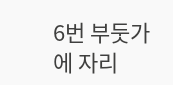6번 부둣가에 자리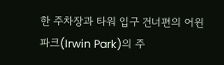한 주차장과 타워 입구 건너편의 어윈 파크(Irwin Park)의 주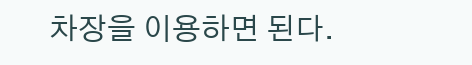차장을 이용하면 된다.